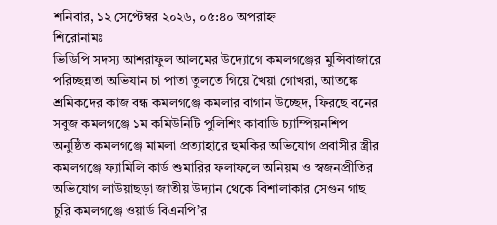শনিবার, ১২ সেপ্টেম্বর ২০২৬, ০৫:৪০ অপরাহ্ন
শিরোনামঃ
ভিডিপি সদস্য আশরাফুল আলমের উদ্যোগে কমলগঞ্জের মুন্সিবাজারে পরিচ্ছন্নতা অভিযান চা পাতা তুলতে গিয়ে খৈয়া গোখরা, আতঙ্কে শ্রমিকদের কাজ বন্ধ কমলগঞ্জে কমলার বাগান উচ্ছেদ, ফিরছে বনের সবুজ কমলগঞ্জে ১ম কমিউনিটি পুলিশিং কাবাডি চ্যাম্পিয়নশিপ অনুষ্ঠিত কমলগঞ্জে মামলা প্রত্যাহারে হুমকির অভিযোগ প্রবাসীর স্ত্রীর কমলগঞ্জে ফ্যামিলি কার্ড শুমারির ফলাফলে অনিয়ম ও স্বজনপ্রীতির অভিযোগ লাউয়াছড়া জাতীয় উদ্যান থেকে বিশালাকার সেগুন গাছ চুরি কমলগঞ্জে ওয়ার্ড বিএনপি’র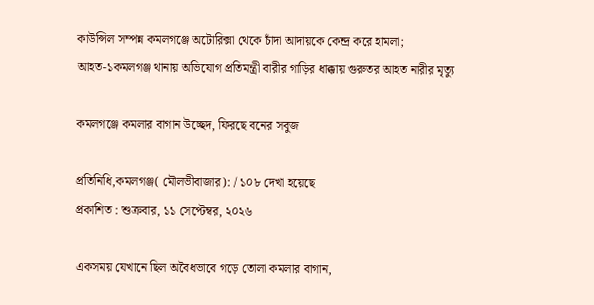কাউন্সিল সম্পন্ন কমলগঞ্জে অটোরিক্সা থেকে চাঁদা আদায়কে কেন্দ্র করে হামলা; আহত-১কমলগঞ্জ থানায় অভিযোগ প্রতিমন্ত্রী বারীর গাড়ির ধাক্কায় গুরুতর আহত নারীর মৃত্যু

কমলগঞ্জে কমলার বাগান উচ্ছেদ, ফিরছে বনের সবুজ

প্রতিনিধি,কমলগঞ্জ( মৌলভীবাজার): / ১০৮ দেখা হয়েছে
প্রকাশিত : শুক্রবার, ১১ সেপ্টেম্বর, ২০২৬

একসময় যেখানে ছিল অবৈধভাবে গড়ে তোলা কমলার বাগান,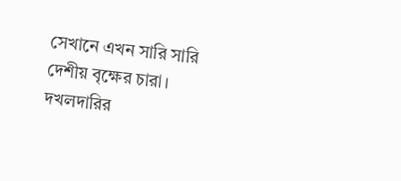সেখানে এখন সারি সারি দেশীয় বৃক্ষের চারা। দখলদারির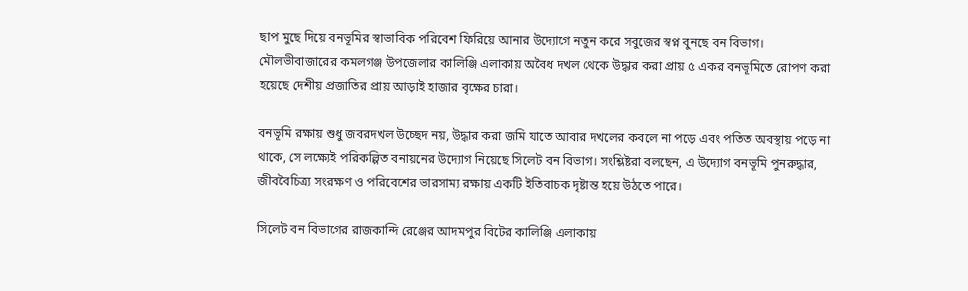ছাপ মুছে দিয়ে বনভূমির স্বাভাবিক পরিবেশ ফিরিয়ে আনার উদ্যোগে নতুন করে সবুজের স্বপ্ন বুনছে বন বিভাগ। মৌলভীবাজারের কমলগঞ্জ উপজেলার কালিঞ্জি এলাকায় অবৈধ দখল থেকে উদ্ধার করা প্রায় ৫ একর বনভূমিতে রোপণ করা হয়েছে দেশীয় প্রজাতির প্রায় আড়াই হাজার বৃক্ষের চারা।

বনভূমি রক্ষায় শুধু জবরদখল উচ্ছেদ নয়, উদ্ধার করা জমি যাতে আবার দখলের কবলে না পড়ে এবং পতিত অবস্থায় পড়ে না থাকে, সে লক্ষ্যেই পরিকল্পিত বনায়নের উদ্যোগ নিয়েছে সিলেট বন বিভাগ। সংশ্লিষ্টরা বলছেন, এ উদ্যোগ বনভূমি পুনরুদ্ধার, জীববৈচিত্র্য সংরক্ষণ ও পরিবেশের ভারসাম্য রক্ষায় একটি ইতিবাচক দৃষ্টান্ত হয়ে উঠতে পারে।

সিলেট বন বিভাগের রাজকান্দি রেঞ্জের আদমপুর বিটের কালিঞ্জি এলাকায়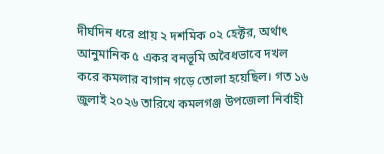দীর্ঘদিন ধরে প্রায় ২ দশমিক ০২ হেক্টর, অর্থাৎ আনুমানিক ৫ একর বনভূমি অবৈধভাবে দখল করে কমলার বাগান গড়ে তোলা হয়েছিল। গত ১৬ জুলাই ২০২৬ তারিখে কমলগঞ্জ উপজেলা নির্বাহী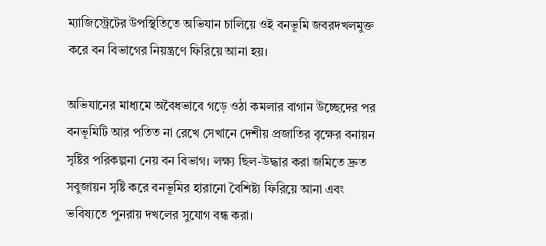ম্যাজিস্ট্রেটের উপস্থিতিতে অভিযান চালিয়ে ওই বনভূমি জবরদখলমুক্ত করে বন বিভাগের নিয়ন্ত্রণে ফিরিয়ে আনা হয়।

অভিযানের মাধ্যমে অবৈধভাবে গড়ে ওঠা কমলার বাগান উচ্ছেদের পর বনভূমিটি আর পতিত না রেখে সেখানে দেশীয় প্রজাতির বৃক্ষের বনায়ন সৃষ্টির পরিকল্পনা নেয় বন বিভাগ। লক্ষ্য ছিল-উদ্ধার করা জমিতে দ্রুত সবুজায়ন সৃষ্টি করে বনভূমির হারানো বৈশিষ্ট্য ফিরিয়ে আনা এবং ভবিষ্যতে পুনরায় দখলের সুযোগ বন্ধ করা।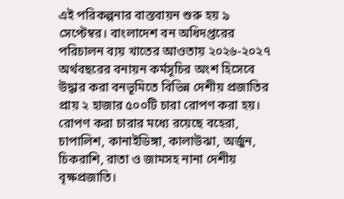এই পরিকল্পনার বাস্তবায়ন শুরু হয় ৯ সেপ্টেম্বর। বাংলাদেশ বন অধিদপ্তরের পরিচালন ব্যয় খাতের আওতায় ২০২৬-২০২৭ অর্থবছরের বনায়ন কর্মসূচির অংশ হিসেবে উদ্ধার করা বনভূমিতে বিভিন্ন দেশীয় প্রজাতির প্রায় ২ হাজার ৫০০টি চারা রোপণ করা হয়। রোপণ করা চারার মধ্যে রয়েছে বহেরা, চাপালিশ, কানাইডিঙ্গা, কালাউঝা, অর্জুন, চিকরাশি, রাতা ও জামসহ নানা দেশীয় বৃক্ষপ্রজাতি।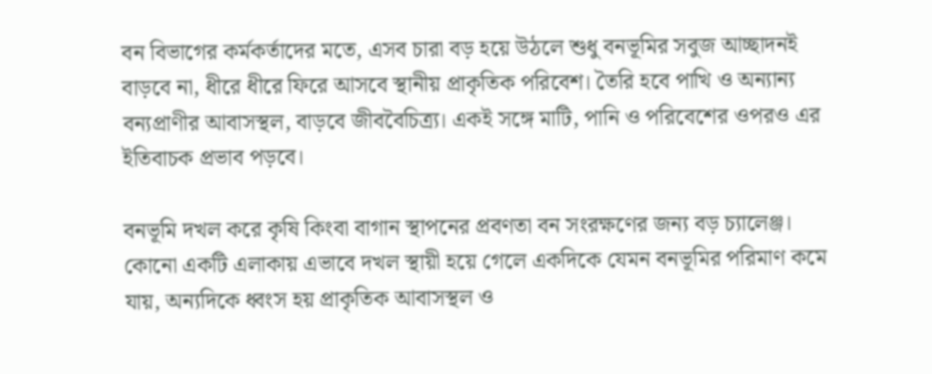বন বিভাগের কর্মকর্তাদের মতে, এসব চারা বড় হয়ে উঠলে শুধু বনভূমির সবুজ আচ্ছাদনই বাড়বে না, ধীরে ধীরে ফিরে আসবে স্থানীয় প্রাকৃতিক পরিবেশ। তৈরি হবে পাখি ও অন্যান্য বন্যপ্রাণীর আবাসস্থল, বাড়বে জীববৈচিত্র্য। একই সঙ্গে মাটি, পানি ও পরিবেশের ওপরও এর ইতিবাচক প্রভাব পড়বে।

বনভূমি দখল করে কৃষি কিংবা বাগান স্থাপনের প্রবণতা বন সংরক্ষণের জন্য বড় চ্যালেঞ্জ। কোনো একটি এলাকায় এভাবে দখল স্থায়ী হয়ে গেলে একদিকে যেমন বনভূমির পরিমাণ কমে যায়, অন্যদিকে ধ্বংস হয় প্রাকৃতিক আবাসস্থল ও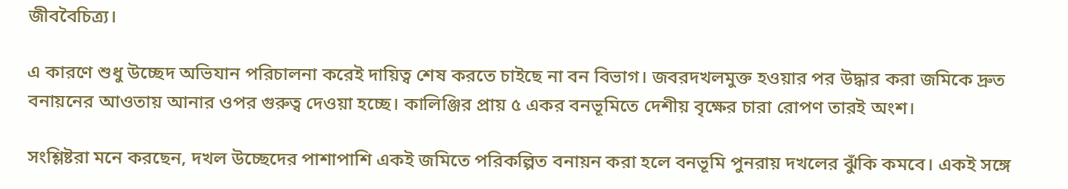জীববৈচিত্র্য।

এ কারণে শুধু উচ্ছেদ অভিযান পরিচালনা করেই দায়িত্ব শেষ করতে চাইছে না বন বিভাগ। জবরদখলমুক্ত হওয়ার পর উদ্ধার করা জমিকে দ্রুত বনায়নের আওতায় আনার ওপর গুরুত্ব দেওয়া হচ্ছে। কালিঞ্জির প্রায় ৫ একর বনভূমিতে দেশীয় বৃক্ষের চারা রোপণ তারই অংশ।

সংশ্লিষ্টরা মনে করছেন, দখল উচ্ছেদের পাশাপাশি একই জমিতে পরিকল্পিত বনায়ন করা হলে বনভূমি পুনরায় দখলের ঝুঁকি কমবে। একই সঙ্গে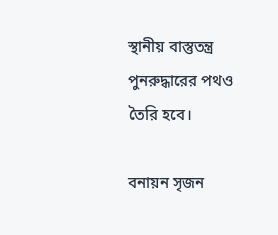স্থানীয় বাস্তুতন্ত্র পুনরুদ্ধারের পথও তৈরি হবে।

বনায়ন সৃজন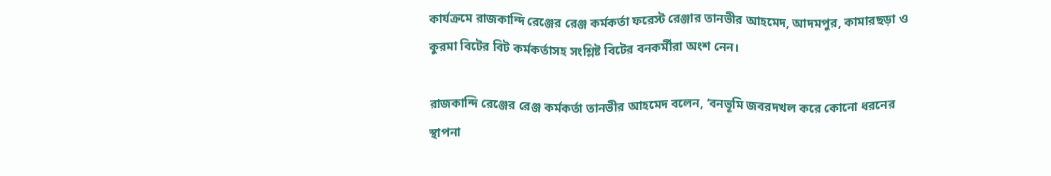কার্যক্রমে রাজকান্দি রেঞ্জের রেঞ্জ কর্মকর্তা ফরেস্ট রেঞ্জার তানভীর আহমেদ, আদমপুর, কামারছড়া ও কুরমা বিটের বিট কর্মকর্তাসহ সংশ্লিষ্ট বিটের বনকর্মীরা অংশ নেন।

রাজকান্দি রেঞ্জের রেঞ্জ কর্মকর্তা তানভীর আহমেদ বলেন, ‘বনভূমি জবরদখল করে কোনো ধরনের স্থাপনা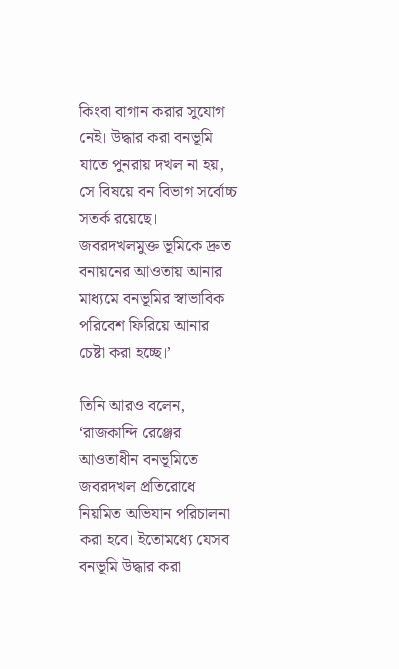কিংবা বাগান করার সুযোগ নেই। উদ্ধার করা বনভূমি যাতে পুনরায় দখল না হয়, সে বিষয়ে বন বিভাগ সর্বোচ্চ সতর্ক রয়েছে। জবরদখলমুক্ত ভূমিকে দ্রুত বনায়নের আওতায় আনার মাধ্যমে বনভূমির স্বাভাবিক পরিবেশ ফিরিয়ে আনার চেষ্টা করা হচ্ছে।’

তিনি আরও বলেন, ‘রাজকান্দি রেঞ্জের আওতাধীন বনভূমিতে জবরদখল প্রতিরোধে নিয়মিত অভিযান পরিচালনা করা হবে। ইতোমধ্যে যেসব বনভূমি উদ্ধার করা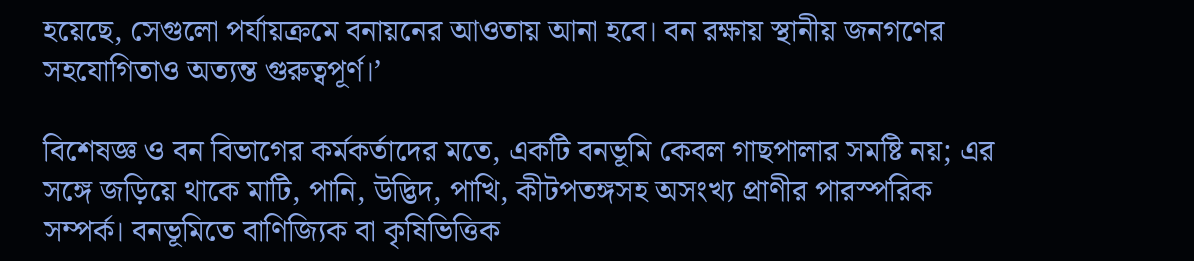হয়েছে, সেগুলো পর্যায়ক্রমে বনায়নের আওতায় আনা হবে। বন রক্ষায় স্থানীয় জনগণের সহযোগিতাও অত্যন্ত গুরুত্বপূর্ণ।’

বিশেষজ্ঞ ও বন বিভাগের কর্মকর্তাদের মতে, একটি বনভূমি কেবল গাছপালার সমষ্টি নয়; এর সঙ্গে জড়িয়ে থাকে মাটি, পানি, উদ্ভিদ, পাখি, কীটপতঙ্গসহ অসংখ্য প্রাণীর পারস্পরিক সম্পর্ক। বনভূমিতে বাণিজ্যিক বা কৃষিভিত্তিক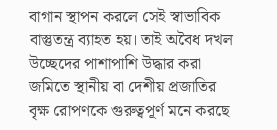বাগান স্থাপন করলে সেই স্বাভাবিক বাস্তুতন্ত্র ব্যাহত হয়। তাই অবৈধ দখল উচ্ছেদের পাশাপাশি উদ্ধার করা জমিতে স্থানীয় বা দেশীয় প্রজাতির বৃক্ষ রোপণকে গুরুত্বপূর্ণ মনে করছে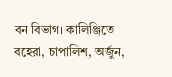বন বিভাগ। কালিঞ্জিতে বহেরা, চাপালিশ, অর্জুন,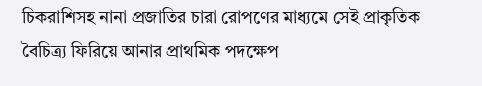চিকরাশিসহ নানা প্রজাতির চারা রোপণের মাধ্যমে সেই প্রাকৃতিক বৈচিত্র্য ফিরিয়ে আনার প্রাথমিক পদক্ষেপ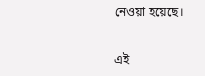নেওয়া হয়েছে।


এই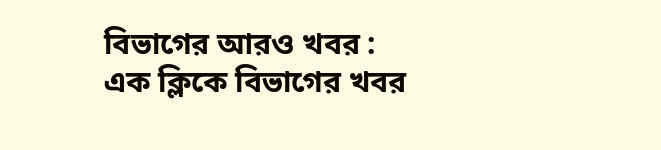বিভাগের আরও খবর :
এক ক্লিকে বিভাগের খবর